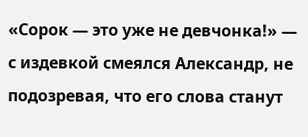«Сорок — это уже не девчонка!» — с издевкой смеялся Александр, не подозревая, что его слова станут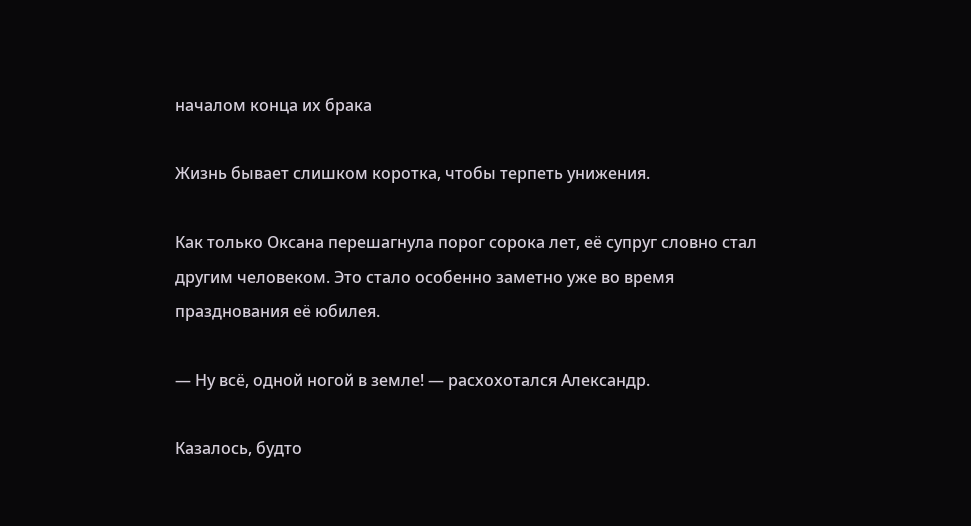началом конца их брака

Жизнь бывает слишком коротка, чтобы терпеть унижения.

Как только Оксана перешагнула порог сорока лет, её супруг словно стал другим человеком. Это стало особенно заметно уже во время празднования её юбилея.

— Ну всё, одной ногой в земле! — расхохотался Александр.

Казалось, будто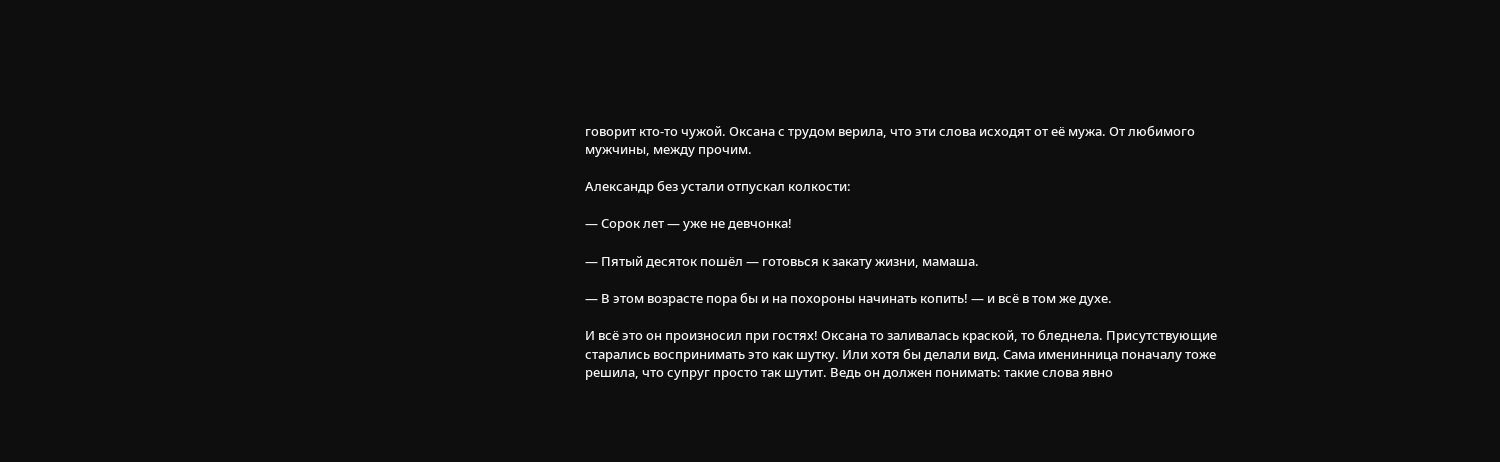говорит кто-то чужой. Оксана с трудом верила, что эти слова исходят от её мужа. От любимого мужчины, между прочим.

Александр без устали отпускал колкости:

— Сорок лет — уже не девчонка!

— Пятый десяток пошёл — готовься к закату жизни, мамаша.

— В этом возрасте пора бы и на похороны начинать копить! — и всё в том же духе.

И всё это он произносил при гостях! Оксана то заливалась краской, то бледнела. Присутствующие старались воспринимать это как шутку. Или хотя бы делали вид. Сама именинница поначалу тоже решила, что супруг просто так шутит. Ведь он должен понимать: такие слова явно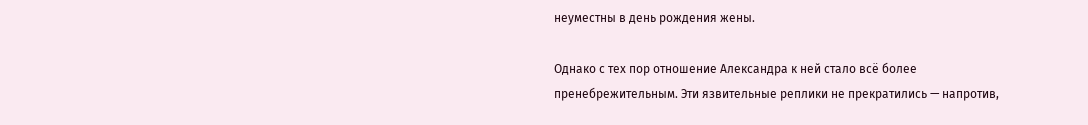неуместны в день рождения жены.

Однако с тех пор отношение Александра к ней стало всё более пренебрежительным. Эти язвительные реплики не прекратились — напротив,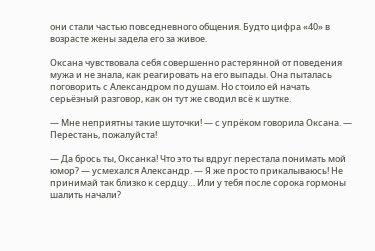они стали частью повседневного общения. Будто цифра «40» в возрасте жены задела его за живое.

Оксана чувствовала себя совершенно растерянной от поведения мужа и не знала, как реагировать на его выпады. Она пыталась поговорить с Александром по душам. Но стоило ей начать серьёзный разговор, как он тут же сводил всё к шутке.

— Мне неприятны такие шуточки! — с упрёком говорила Оксана. — Перестань, пожалуйста!

— Да брось ты, Оксанка! Что это ты вдруг перестала понимать мой юмор? — усмехался Александр. — Я же просто прикалываюсь! Не принимай так близко к сердцу… Или у тебя после сорока гормоны шалить начали?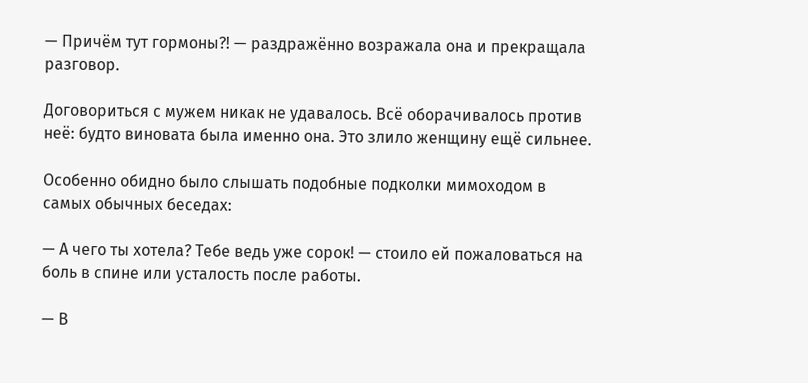— Причём тут гормоны?! — раздражённо возражала она и прекращала разговор.

Договориться с мужем никак не удавалось. Всё оборачивалось против неё: будто виновата была именно она. Это злило женщину ещё сильнее.

Особенно обидно было слышать подобные подколки мимоходом в самых обычных беседах:

— А чего ты хотела? Тебе ведь уже сорок! — стоило ей пожаловаться на боль в спине или усталость после работы.

— В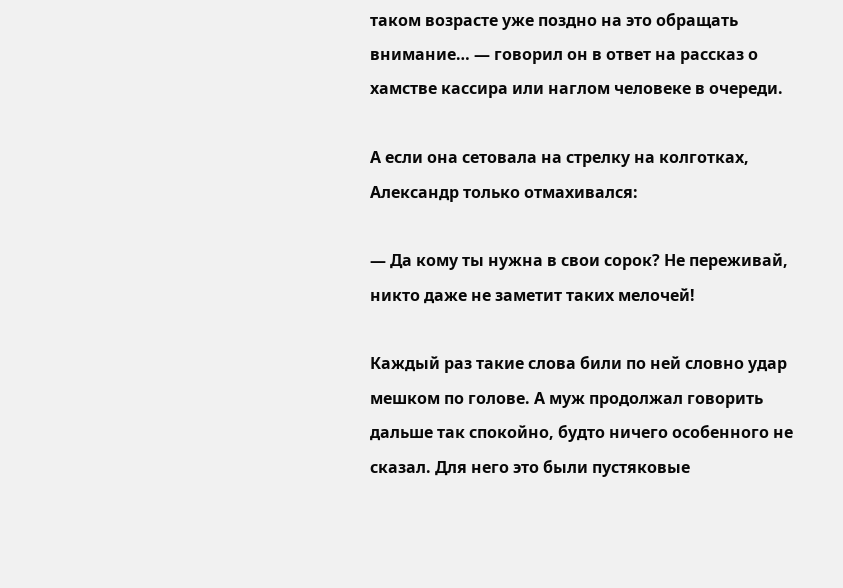таком возрасте уже поздно на это обращать внимание… — говорил он в ответ на рассказ о хамстве кассира или наглом человеке в очереди.

А если она сетовала на стрелку на колготках, Александр только отмахивался:

— Да кому ты нужна в свои сорок? Не переживай, никто даже не заметит таких мелочей!

Каждый раз такие слова били по ней словно удар мешком по голове. А муж продолжал говорить дальше так спокойно, будто ничего особенного не сказал. Для него это были пустяковые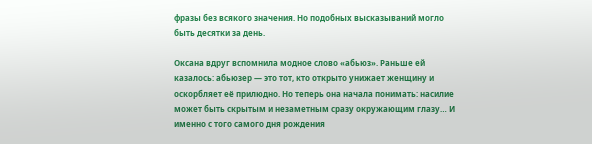фразы без всякого значения. Но подобных высказываний могло быть десятки за день.

Оксана вдруг вспомнила модное слово «абьюз». Раньше ей казалось: абьюзер — это тот, кто открыто унижает женщину и оскорбляет её прилюдно. Но теперь она начала понимать: насилие может быть скрытым и незаметным сразу окружающим глазу… И именно с того самого дня рождения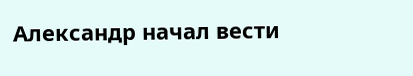Александр начал вести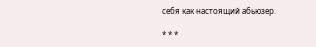себя как настоящий абьюзер.

* * *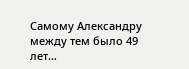Самому Александру между тем было 49 лет…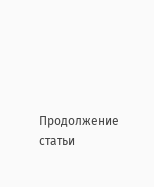Продолжение статьи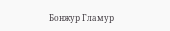Бонжур Гламур